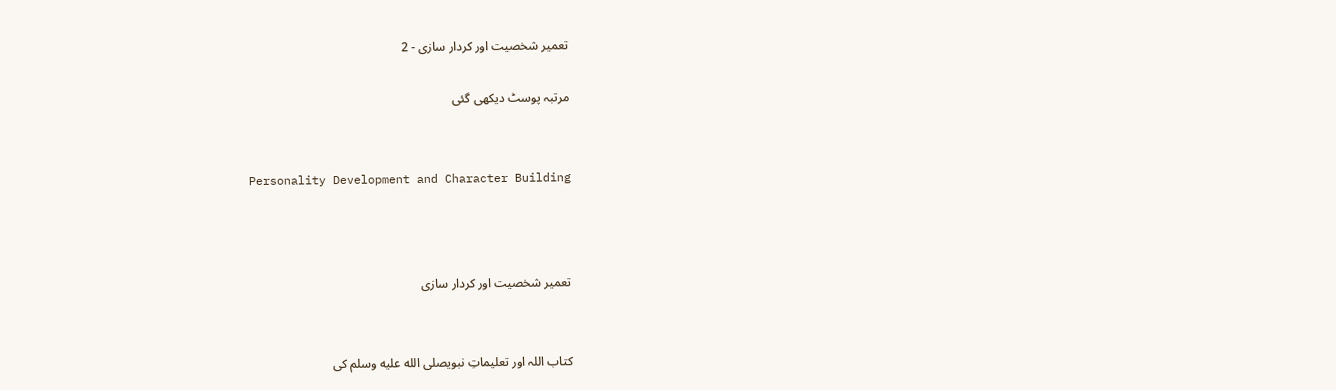تعمیر شخصیت اور کردار سازی - 2

مرتبہ پوسٹ دیکھی گئی


Personality Development and Character Building



تعمیر شخصیت اور کردار سازی


کتاب اللہ اور تعلیماتِ نبویصلى الله عليه وسلم کی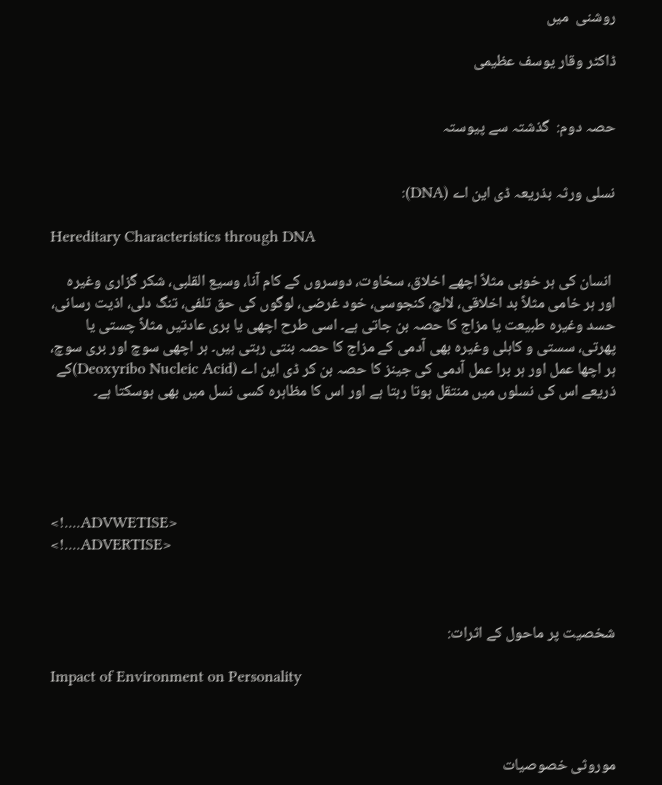روشنی  میں

ڈاکٹر وقار یوسف عظیمی


حصہ دوم:  گذشتہ سے پیوستہ


نسلی ورثہ بذریعہ ڈی این اے (DNA):

Hereditary Characteristics through DNA

 انسان کی ہر خوبی مثلاً اچھے اخلاق، سخاوت، دوسروں کے کام آنا، وسیع القلبی، شکر گزاری وغیرہ اور ہر خامی مثلاً بد اخلاقی، لالچ، کنجوسی، خود غرضی، لوگوں کی حق تلفی، تنگ دلی، اذیت رسانی، حسد وغیرہ طبیعت یا مزاج کا حصہ بن جاتی ہے۔ اسی طرح اچھی یا بری عادتیں مثلاً چستی یا پھرتی، سستی و کاہلی وغیرہ بھی آدمی کے مزاج کا حصہ بنتی رہتی ہیں۔ ہر اچھی سوچ اور بری سوچ، ہر اچھا عمل اور ہر برا عمل آدمی کی جینز کا حصہ بن کر ڈی این اے (Deoxyribo Nucleic Acid)کے ذریعے اس کی نسلوں میں منتقل ہوتا رہتا ہے اور اس کا مظاہرہ کسی نسل میں بھی ہوسکتا ہے۔





<!....ADVWETISE>
<!....ADVERTISE>



شخصیت پر ماحول کے اثرات:

Impact of Environment on Personality



موروثی خصوصیات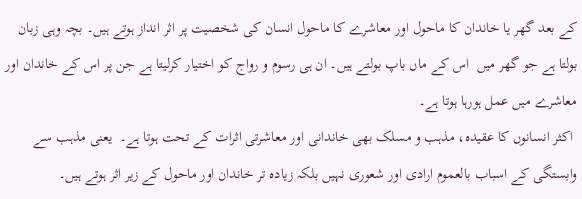کے بعد گھر یا خاندان کا ماحول اور معاشرے کا ماحول انسان کی شخصیت پر اثر انداز ہوتے ہیں۔ بچہ وہی زبان بولتا ہے جو گھر میں  اس کے ماں باپ بولتے ہیں۔ ان ہی رسوم و رواج کو اختیار کرلیتا ہے جن پر اس کے خاندان اور معاشرے میں عمل ہورہا ہوتا ہے۔
 اکثر انسانوں کا عقیدہ، مذہب و مسلک بھی خاندانی اور معاشرتی اثرات کے تحت ہوتا ہے۔  یعنی مذہب سے وابستگی کے اسباب بالعموم ارادی اور شعوری نہیں بلکہ زیادہ تر خاندان اور ماحول کے زیر اثر ہوتے ہیں۔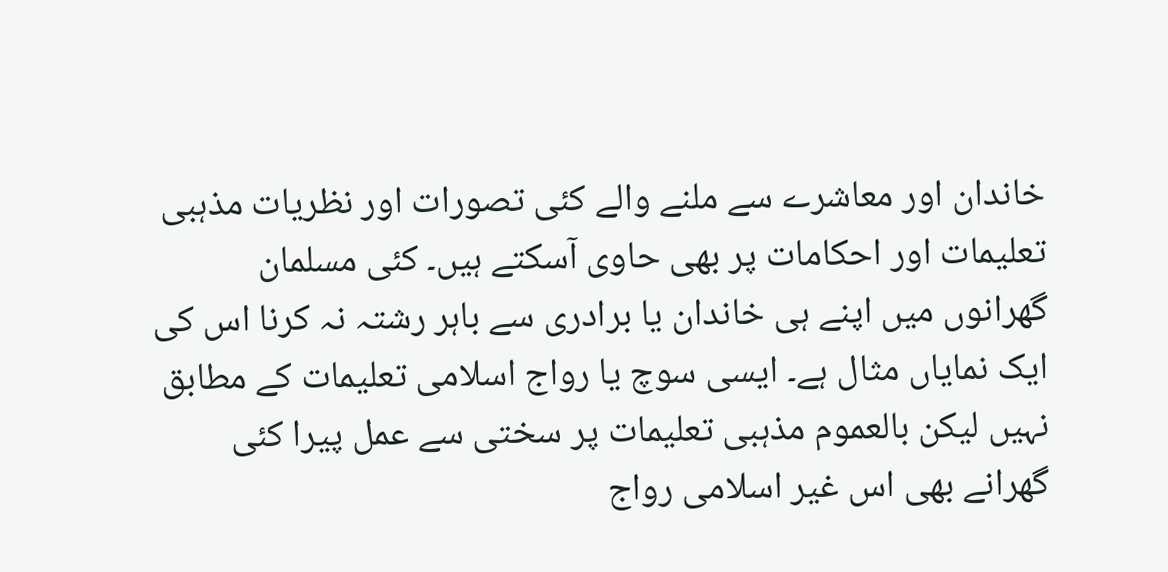خاندان اور معاشرے سے ملنے والے کئی تصورات اور نظریات مذہبی تعلیمات اور احکامات پر بھی حاوی آسکتے ہیں۔ کئی مسلمان گھرانوں میں اپنے ہی خاندان یا برادری سے باہر رشتہ نہ کرنا اس کی ایک نمایاں مثال ہے۔ ایسی سوچ یا رواج اسلامی تعلیمات کے مطابق نہیں لیکن بالعموم مذہبی تعلیمات پر سختی سے عمل پیرا کئی گھرانے بھی اس غیر اسلامی رواج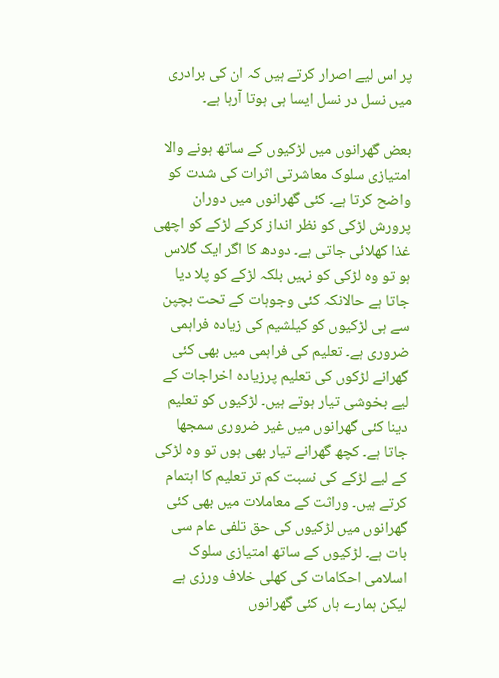پر اس لیے اصرار کرتے ہیں کہ ان کی برادری میں نسل در نسل ایسا ہی ہوتا آرہا ہے۔

بعض گھرانوں میں لڑکیوں کے ساتھ ہونے والا امتیازی سلوک معاشرتی اثرات کی شدت کو واضح کرتا ہے۔ کئی گھرانوں میں دوران پرورش لڑکی کو نظر انداز کرکے لڑکے کو اچھی غذا کھلائی جاتی ہے۔ دودھ کا اگر ایک گلاس ہو تو وہ لڑکی کو نہیں بلکہ لڑکے کو پلا دیا جاتا ہے حالانکہ کئی وجوہات کے تحت بچپن سے ہی لڑکیوں کو کیلشیم کی زیادہ فراہمی ضروری ہے۔ تعلیم کی فراہمی میں بھی کئی گھرانے لڑکوں کی تعلیم پرزیادہ اخراجات کے لیے بخوشی تیار ہوتے ہیں۔ لڑکیوں کو تعلیم دینا کئی گھرانوں میں غیر ضروری سمجھا جاتا ہے۔ کچھ گھرانے تیار بھی ہوں تو وہ لڑکی کے لیے لڑکے کی نسبت کم تر تعلیم کا اہتمام کرتے ہیں۔ وراثت کے معاملات میں بھی کئی گھرانوں میں لڑکیوں کی حق تلفی عام سی بات ہے۔ لڑکیوں کے ساتھ امتیازی سلوک اسلامی احکامات کی کھلی خلاف ورزی ہے لیکن ہمارے ہاں کئی گھرانوں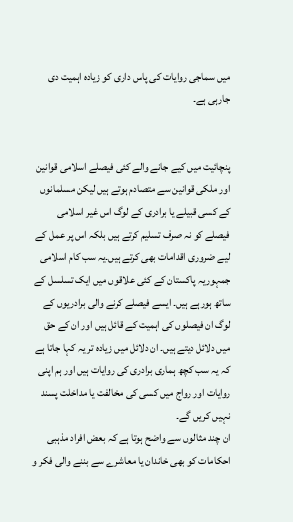میں سماجی روایات کی پاس داری کو زیادہ اہمیت دی جارہی ہے۔


پنچائیت میں کیے جانے والے کئی فیصلے اسلامی قوانین اور ملکی قوانین سے متصادم ہوتے ہیں لیکن مسلمانوں کے کسی قبیلے یا برادری کے لوگ اس غیر اسلامی فیصلے کو نہ صرف تسلیم کرتے ہیں بلکہ اس پر عمل کے لیے ضروری اقدامات بھی کرتے ہیں۔یہ سب کام اسلامی جمہوریہ پاکستان کے کئی علاقوں میں ایک تسلسل کے ساتھ ہورہے ہیں۔ ایسے فیصلے کرنے والی برادریوں کے لوگ ان فیصلوں کی اہمیت کے قائل ہیں اور ان کے حق میں دلائل دیتے ہیں۔ ان دلائل میں زیادہ تر یہ کہا جاتا ہے کہ یہ سب کچھ ہماری برادری کی روایات ہیں اور ہم اپنی روایات اور رواج میں کسی کی مخالفت یا مداخلت پسند نہیں کریں گے۔
ان چند مثالوں سے واضح ہوتا ہے کہ بعض افراد مذہبی احکامات کو بھی خاندان یا معاشرے سے بننے والی فکر و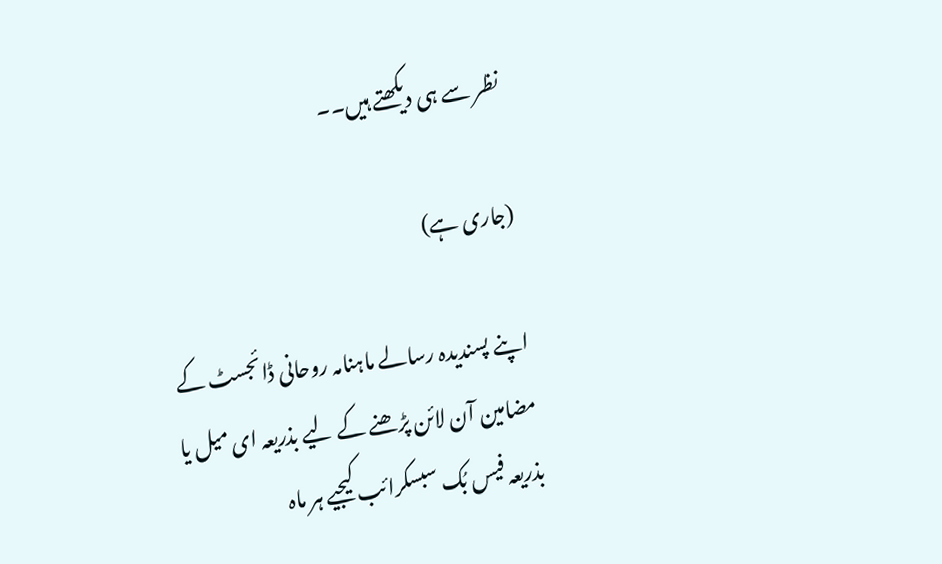نظر سے ہی دیکھتے ہیں۔۔

(جاری ہے)

اپنے پسندیدہ رسالے ماہنامہ روحانی ڈائجسٹ کے مضامین آن لائن پڑھنے کے لیے بذریعہ ای میل یا بذریعہ فیس بُک سبسکرائب کیجیے ہر ماہ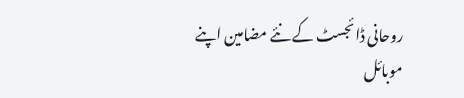روحانی ڈائجسٹ کے نئے مضامین اپنے موبائل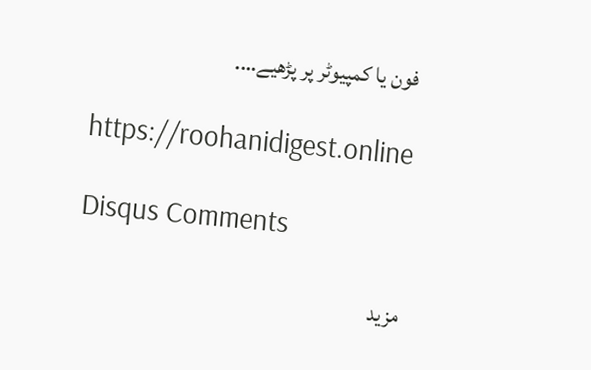فون یا کمپیوٹر پر پڑھیے….

https://roohanidigest.online

Disqus Comments

مزید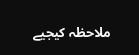ملاحظہ کیجیے